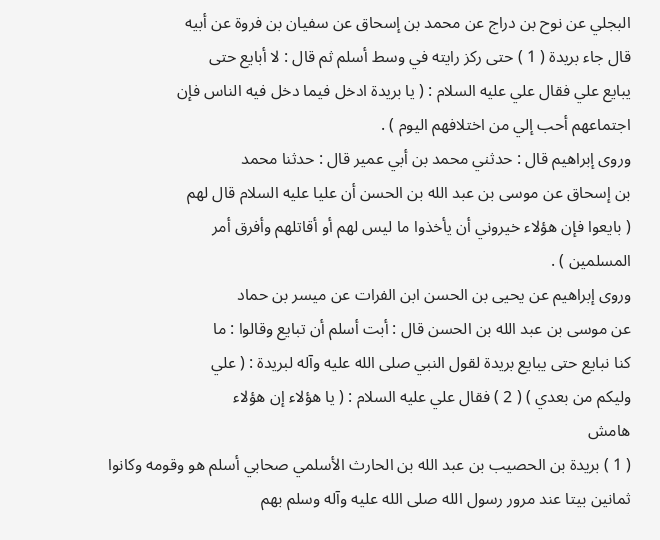البجلي عن نوح بن دراج عن محمد بن إسحاق عن سفيان بن فروة عن أبيه
قال جاء بريدة ( 1 ) حتى ركز رايته في وسط أسلم ثم قال : لا أبايع حتى
يبايع علي فقال علي عليه السلام : ( يا بريدة ادخل فيما دخل فيه الناس فإن
اجتماعهم أحب إلي من اختلافهم اليوم ) .
وروى إبراهيم قال : حدثني محمد بن أبي عمير قال : حدثنا محمد
بن إسحاق عن موسى بن عبد الله بن الحسن أن عليا عليه السلام قال لهم
( بايعوا فإن هؤلاء خيروني أن يأخذوا ما ليس لهم أو أقاتلهم وأفرق أمر
المسلمين ) .
وروى إبراهيم عن يحيى بن الحسن ابن الفرات عن ميسر بن حماد
عن موسى بن عبد الله بن الحسن قال : أبت أسلم أن تبايع وقالوا : ما
كنا نبايع حتى يبايع بريدة لقول النبي صلى الله عليه وآله لبريدة : ( علي
وليكم من بعدي ) ( 2 ) فقال علي عليه السلام : ( يا هؤلاء إن هؤلاء
هامش
( 1 ) بريدة بن الحصيب بن عبد الله بن الحارث الأسلمي صحابي أسلم هو وقومه وكانوا
ثمانين بيتا عند مرور رسول الله صلى الله عليه وآله وسلم بهم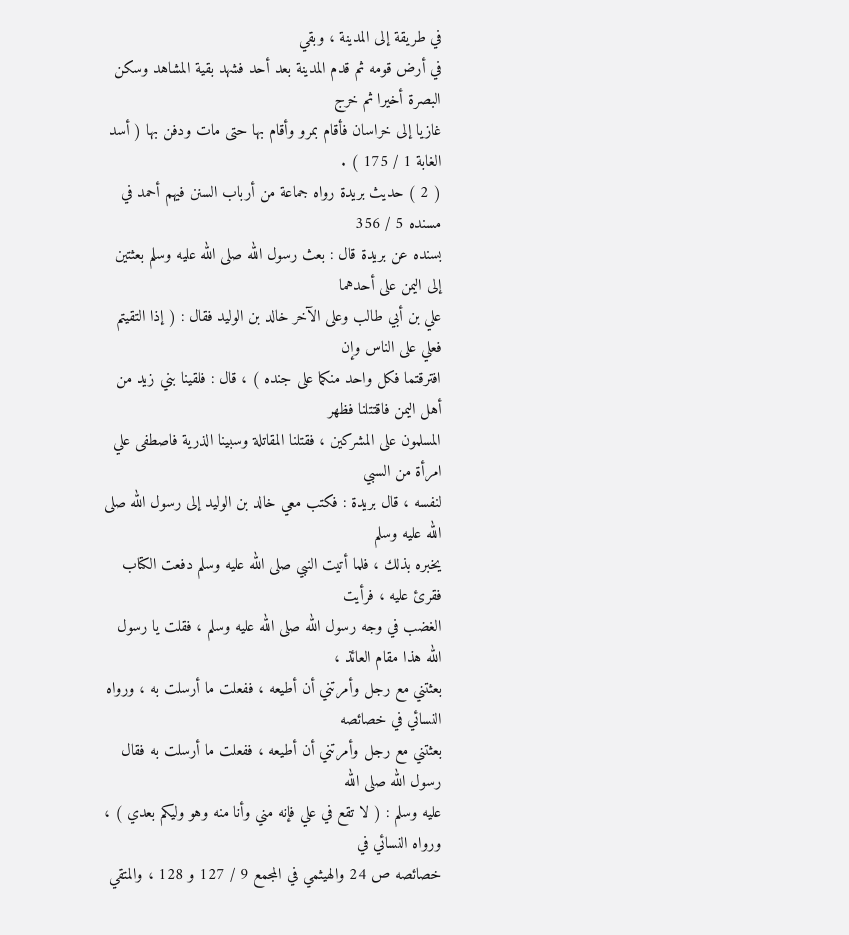في طريقة إلى المدينة ، وبقي
في أرض قومه ثم قدم المدينة بعد أحد فشهد بقية المشاهد وسكن البصرة أخيرا ثم خرج
غازيا إلى خراسان فأقام بمرو وأقام بها حتى مات ودفن بها ( أسد الغابة 1 / 175 ) .
( 2 ) حديث بريدة رواه جماعة من أرباب السنن فيهم أحمد في مسنده 5 / 356
بسنده عن بريدة قال : بعث رسول الله صلى الله عليه وسلم بعثتين إلى اليمن على أحدهما
علي بن أبي طالب وعلى الآخر خالد بن الوليد فقال : ( إذا التقيتم فعلي على الناس وإن
افترقتما فكل واحد منكما على جنده ) ، قال : فلقينا بني زيد من أهل اليمن فاقتتلنا فظهر
المسلمون على المشركين ، فقتلنا المقاتلة وسبينا الذرية فاصطفى علي امرأة من السبي
لنفسه ، قال بريدة : فكتب معي خالد بن الوليد إلى رسول الله صلى الله عليه وسلم
يخبره بذلك ، فلما أتيت النبي صلى الله عليه وسلم دفعت الكتاب فقرئ عليه ، فرأيت
الغضب في وجه رسول الله صلى الله عليه وسلم ، فقلت يا رسول الله هذا مقام العائذ ،
بعثتني مع رجل وأمرتني أن أطيعه ، ففعلت ما أرسلت به ، ورواه النسائي في خصائصه
بعثتني مع رجل وأمرتني أن أطيعه ، ففعلت ما أرسلت به فقال رسول الله صلى الله
عليه وسلم : ( لا تقع في علي فإنه مني وأنا منه وهو وليكم بعدي ) ، ورواه النسائي في
خصائصه ص 24 والهيثمي في المجمع 9 / 127 و 128 ، والمتقي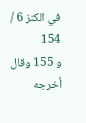في الكنز 6 / 154
و 155 وقال أخرجه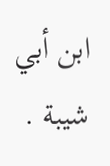ابن أبي شيبة .